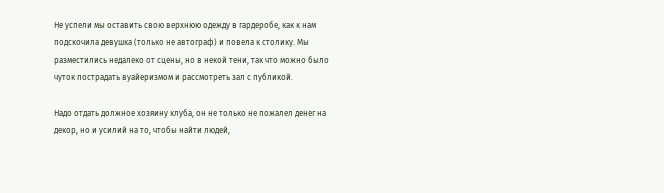Не успели мы оставить свою верхнюю одежду в гардеробе, как к нам подскочила девушка (только не автограф) и повела к столику. Мы разместились недалеко от сцены, но в некой тени, так что можно было чуток пострадать вуайеризмом и рассмотреть зал с публикой.

Надо отдать должное хозяину клуба, он не только не пожалел денег на декор, но и усилий на то, чтобы найти людей,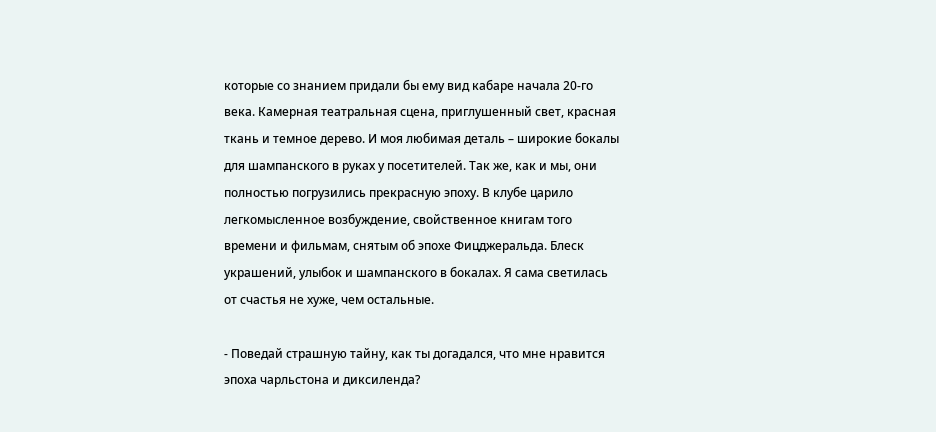которые со знанием придали бы ему вид кабаре начала 20-го века. Камерная театральная сцена, приглушенный свет, красная ткань и темное дерево. И моя любимая деталь – широкие бокалы для шампанского в руках у посетителей. Так же, как и мы, они полностью погрузились прекрасную эпоху. В клубе царило легкомысленное возбуждение, свойственное книгам того времени и фильмам, снятым об эпохе Фицджеральда. Блеск украшений, улыбок и шампанского в бокалах. Я сама светилась от счастья не хуже, чем остальные.

- Поведай страшную тайну, как ты догадался, что мне нравится эпоха чарльстона и диксиленда?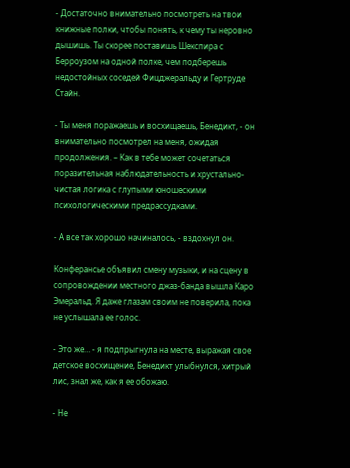- Достаточно внимательно посмотреть на твои книжные полки, чтобы понять, к чему ты неровно дышишь. Ты скорее поставишь Шекспира с Берроузом на одной полке, чем подберешь недостойных соседей Фицджеральду и Гертруде Стайн.

- Ты меня поражаешь и восхищаешь, Бенедикт, - он внимательно посмотрел на меня, ожидая продолжения. – Как в тебе может сочетаться поразительная наблюдательность и хрустально-чистая логика с глупыми юношескими психологическими предрассудками.

- А все так хорошо начиналось, - вздохнул он.

Конферансье объявил смену музыки, и на сцену в сопровождении местного джаз-банда вышла Каро Эмеральд. Я даже глазам своим не поверила, пока не услышала ее голос.

- Это же… - я подпрыгнула на месте, выражая свое детское восхищение, Бенедикт улыбнулся, хитрый лис, знал же, как я ее обожаю.

- Не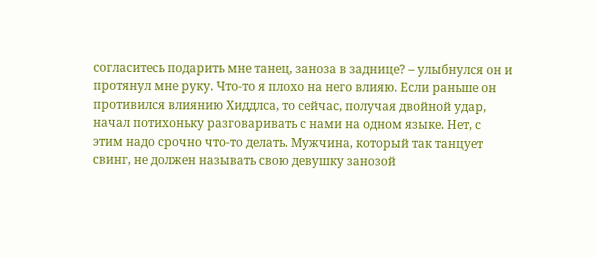согласитесь подарить мне танец, заноза в заднице? – улыбнулся он и протянул мне руку. Что-то я плохо на него влияю. Если раньше он противился влиянию Хиддлса, то сейчас, получая двойной удар, начал потихоньку разговаривать с нами на одном языке. Нет, с этим надо срочно что-то делать. Мужчина, который так танцует свинг, не должен называть свою девушку занозой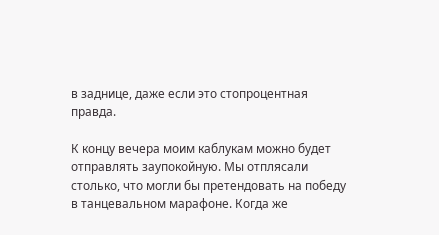в заднице, даже если это стопроцентная правда.

К концу вечера моим каблукам можно будет отправлять заупокойную. Мы отплясали столько, что могли бы претендовать на победу в танцевальном марафоне. Когда же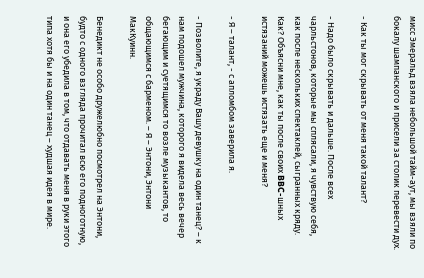мисс Эмеральд взяла небольшой тайм-аут, мы взяли по бокалу шампанского и присели за столик перевести дух.

- Как ты мог скрывать от меня такой талант?

- Надо было скрывать и дальше. После всех чарльстонов, которые мы сплясали, я чувствую себя, как после нескольких спектаклей, сыгранных кряду. Как? Объясни мне, как ты после своих BBC-шных истязаний можешь истязать еще и меня?

- Я – талант, - с апломбом заверила я.

- Позволите, я украду Вашу девушку на один танец? – к нам подошел мужчина, которого я видела весь вечер бегающим и суетящимся то возле музыкантов, то общающимся с барменом. – Я – Энтони, Энтони МакКуинн.

Бенедикт не особо дружелюбно посмотрел на Энтони, будто с одного взгляда прочитал всю его подноготную, и она его убедила в том, что отдавать меня в руки этого типа хотя бы и на один танец – худшая идея в мире.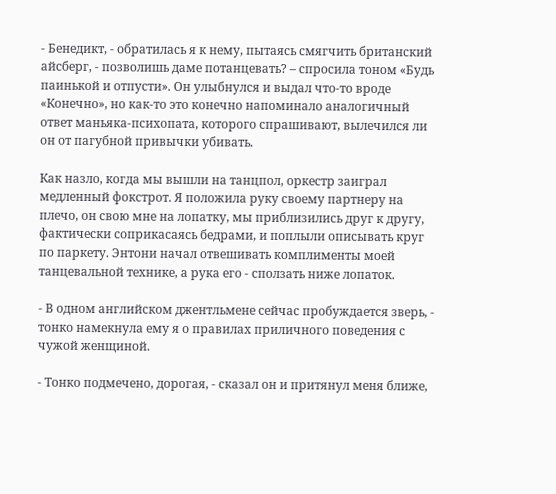- Бенедикт, - обратилась я к нему, пытаясь смягчить британский айсберг, - позволишь даме потанцевать? – спросила тоном «Будь паинькой и отпусти». Он улыбнулся и выдал что-то вроде «Конечно», но как-то это конечно напоминало аналогичный ответ маньяка-психопата, которого спрашивают, вылечился ли он от пагубной привычки убивать.

Как назло, когда мы вышли на танцпол, оркестр заиграл медленный фокстрот. Я положила руку своему партнеру на плечо, он свою мне на лопатку, мы приблизились друг к другу, фактически соприкасаясь бедрами, и поплыли описывать круг по паркету. Энтони начал отвешивать комплименты моей танцевальной технике, а рука его - сползать ниже лопаток.

- В одном английском джентльмене сейчас пробуждается зверь, - тонко намекнула ему я о правилах приличного поведения с чужой женщиной.

- Тонко подмечено, дорогая, - сказал он и притянул меня ближе,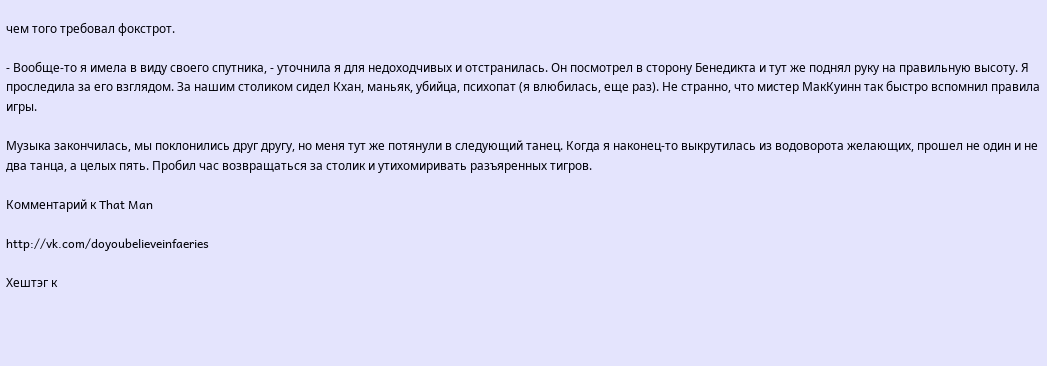чем того требовал фокстрот.

- Вообще-то я имела в виду своего спутника, - уточнила я для недоходчивых и отстранилась. Он посмотрел в сторону Бенедикта и тут же поднял руку на правильную высоту. Я проследила за его взглядом. За нашим столиком сидел Кхан, маньяк, убийца, психопат (я влюбилась, еще раз). Не странно, что мистер МакКуинн так быстро вспомнил правила игры.

Музыка закончилась, мы поклонились друг другу, но меня тут же потянули в следующий танец. Когда я наконец-то выкрутилась из водоворота желающих, прошел не один и не два танца, а целых пять. Пробил час возвращаться за столик и утихомиривать разъяренных тигров.

Комментарий к That Man

http://vk.com/doyoubelieveinfaeries

Хештэг к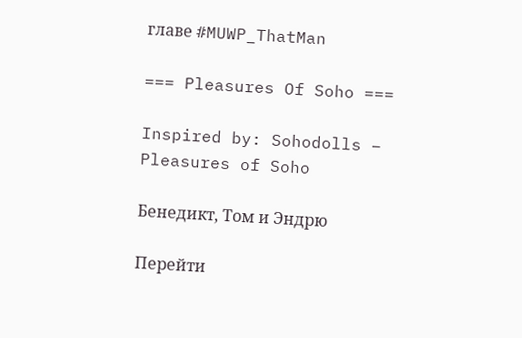главе #MUWP_ThatMan

=== Pleasures Of Soho ===

Inspired by: Sohodolls – Pleasures of Soho

Бенедикт, Том и Эндрю

Перейти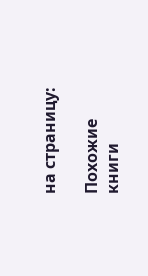на страницу:

Похожие книги